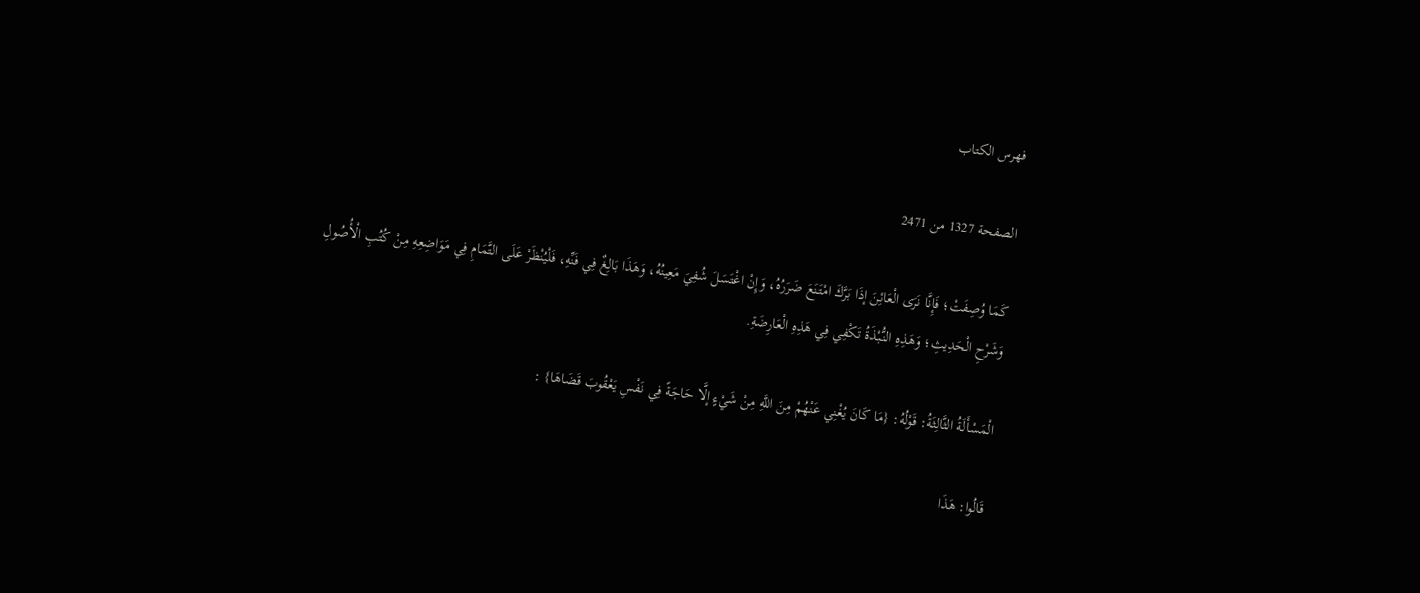فهرس الكتاب

الصفحة 1327 من 2471

كَمَا وُصِفَتْ؛ فَإِنَّا نَرَى الْعَائِنَ إذَا بَرَّكَ امْتَنَعَ ضَرَرُهُ، وَإِنْ اغْتَسَلَ شُفِيَ مَعِينُهُ، وَهَذَا بَالِغٌ فِي فَنِّهِ، فَلْيُنْظَرْ عَلَى التَّمَامِ فِي مَوَاضِعِهِ مِنْ كُتُبِ الْأُصُولِ وَشَرْحِ الْحَدِيثِ؛ وَهَذِهِ النُّبْذَةُ تَكْفِي فِي هَذِهِ الْعَارِضَةِ.

الْمَسْأَلَةُ الثَّالِثَةُ: قَوْلُهُ: {مَا كَانَ يُغْنِي عَنْهُمْ مِنَ اللَّهِ مِنْ شَيْءٍ إلَّا حَاجَةً فِي نَفْسِ يَعْقُوبَ قَضَاهَا} :

قَالُوا: هَذَا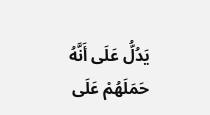يَدُلُّ عَلَى أَنَّهُ حَمَلَهُمْ عَلَى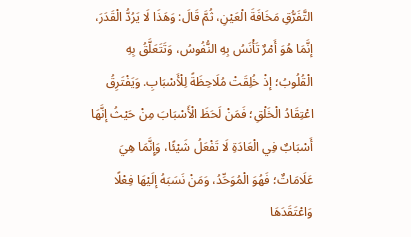التَّفَرُّقِ مَخَافَةَ الْعَيْنِ، ثُمَّ قَالَ: وَهَذَا لَا يَرُدُّ الْقَدَرَ، إنَّمَا هُوَ أَمْرٌ تَأْنَسُ بِهِ النُّفُوسُ، وَتَتَعَلَّقُ بِهِ الْقُلُوبُ؛ إذْ خُلِقَتْ مُلَاحِظَةً لِلْأَسْبَابِ. وَيَفْتَرِقُ اعْتِقَادُ الْخَلْقِ؛ فَمَنْ لَحَظَ الْأَسْبَابَ مِنْ حَيْثُ إنَّهَا أَسْبَابٌ فِي الْعَادَةِ لَا تَفْعَلُ شَيْئًا، وَإِنَّمَا هِيَ عَلَامَاتٌ؛ فَهُوَ الْمُوَحِّدُ، وَمَنْ نَسَبَهُ إلَيْهَا فِعْلًا وَاعْتَقَدَهَا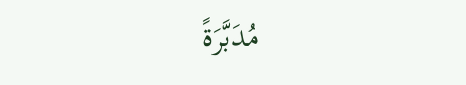مُدَبَّرَةً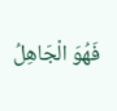فَهُوَ الْجَاهِلُ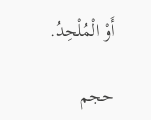أَوْ الْمُلْحِدُ.

حجم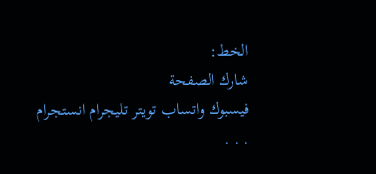الخط:
شارك الصفحة
فيسبوك واتساب تويتر تليجرام انستجرام
. . .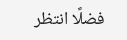فضلًا انتظر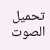تحميل الصوت